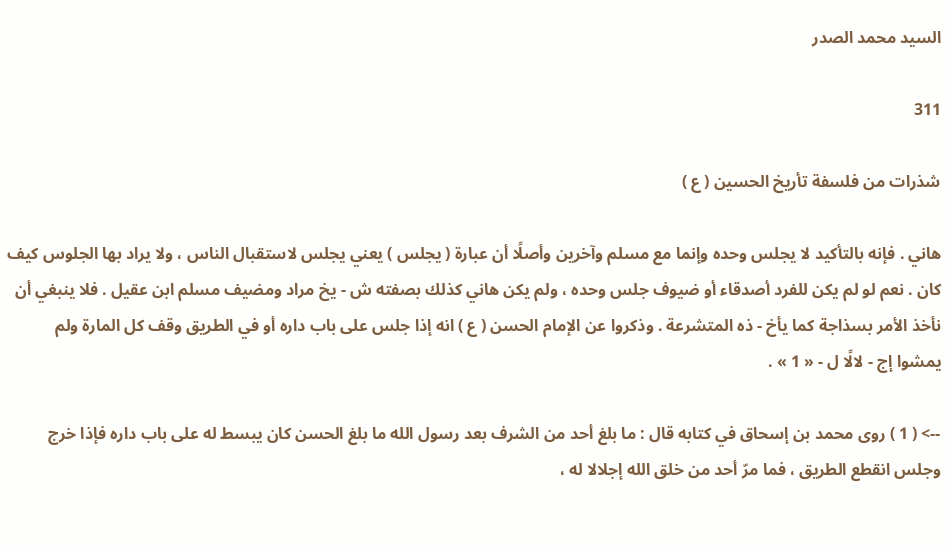السيد محمد الصدر

311

شذرات من فلسفة تأريخ الحسين ( ع )

هاني . فإنه بالتأكيد لا يجلس وحده وإنما مع مسلم وآخرين وأصلًا أن عبارة ( يجلس ) يعني يجلس لاستقبال الناس ، ولا يراد بها الجلوس كيف كان . نعم لو لم يكن للفرد أصدقاء أو ضيوف جلس وحده ، ولم يكن هاني كذلك بصفته ش - يخ مراد ومضيف مسلم ابن عقيل . فلا ينبغي أن نأخذ الأمر بسذاجة كما يأخ - ذه المتشرعة . وذكروا عن الإمام الحسن ( ع ) انه إذا جلس على باب داره أو في الطريق وقف كل المارة ولم يمشوا إج - لالًا ل - « 1 » .

--> ( 1 ) روى محمد بن إسحاق في كتابه قال : ما بلغ أحد من الشرف بعد رسول الله ما بلغ الحسن كان يبسط له على باب داره فإذا خرج وجلس انقطع الطريق ، فما مرّ أحد من خلق الله إجلالا له ،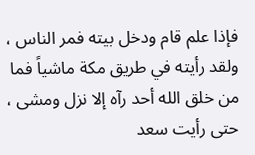فإذا علم قام ودخل بيته فمر الناس ، ولقد رأيته في طريق مكة ماشياً فما من خلق الله أحد رآه إلا نزل ومشى ، حتى رأيت سعد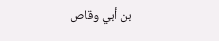بن أبي وقاص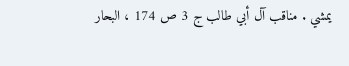يمشي . مناقب آل أبي طالب ج 3 ص 174 ، البحار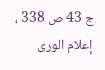ج 43 ص 338 ، إعلام الورى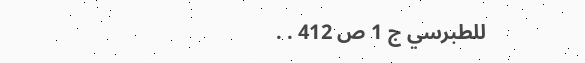للطبرسي ج 1 ص 412 . .